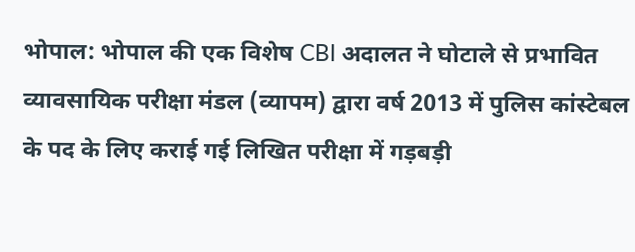भोपाल: भोपाल की एक विशेष CBI अदालत ने घोटाले से प्रभावित व्यावसायिक परीक्षा मंडल (व्यापम) द्वारा वर्ष 2013 में पुलिस कांस्टेबल के पद के लिए कराई गई लिखित परीक्षा में गड़बड़ी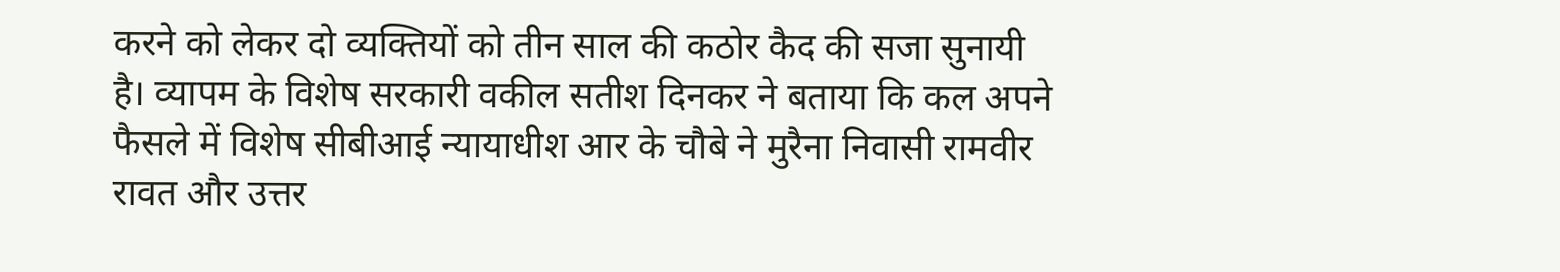करने को लेकर दो व्यक्तियों को तीन साल की कठोर कैद की सजा सुनायी है। व्यापम के विशेष सरकारी वकील सतीश दिनकर ने बताया कि कल अपने फैसले में विशेष सीबीआई न्यायाधीश आर के चौबे ने मुरैना निवासी रामवीर रावत और उत्तर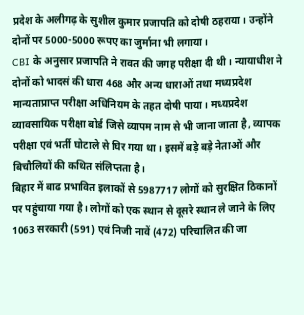प्रदेश के अलीगढ़ के सुशील कुमार प्रजापति को दोषी ठहराया। उन्होंने दोनों पर 5000-5000 रूपए का जुर्माना भी लगाया।
CBI के अनुसार प्रजापति ने रावत की जगह परीक्षा दी थी। न्यायाधीश ने दोनों को भादसं की धारा 468 और अन्य धाराओं तथा मध्यप्रदेश मान्यताप्राप्त परीक्षा अधिनियम के तहत दोषी पाया। मध्यप्रदेश व्यावसायिक परीक्षा बोर्ड जिसे व्यापम नाम से भी जाना जाता है, व्यापक परीक्षा एवं भर्ती घोटाले से घिर गया था। इसमें बड़े बड़े नेताओं और बिचौलियों की कथित संलिप्तता है।
बिहार में बाढ प्रभावित इलाकों से 5987717 लोगों को सुरक्षित ठिकानों पर पहुंचाया गया है। लोगों को एक स्थान से दूसरे स्थान ले जाने के लिए 1063 सरकारी (591) एवं निजी नावें (472) परिचालित की जा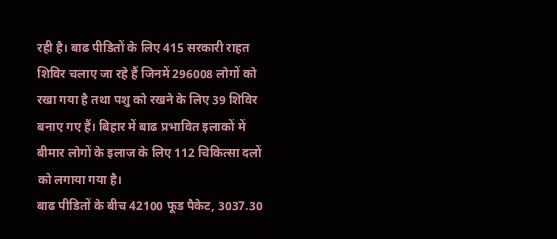रही है। बाढ पीडितों के लिए 415 सरकारी राहत शिविर चलाए जा रहे हैं जिनमें 296008 लोगों को रखा गया है तथा पशु को रखने के लिए 39 शिविर बनाए गए हैं। बिहार में बाढ प्रभावित इलाकों में बीमार लोगों के इलाज के लिए 112 चिकित्सा दलों को लगाया गया है।
बाढ पीडितों के बीच 42100 फूड पैकेट, 3037.30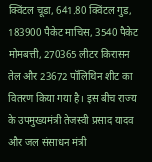क्विंटल चूडा, 641.80 क्विंटल गुड, 183900 पैकेट माचिस, 3540 पैकेट मोमबत्ती, 270365 लीटर किरासन तेल और 23672 पॉलिथिन शीट का वितरण किया गया है। इस बीच राज्य के उपमुख्यमंत्री तेजस्वी प्रसाद यादव और जल संसाधन मंत्री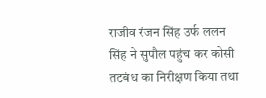राजीव रंजन सिंह उर्फ ललन सिंह ने सुपौल पहुंच कर कोसी तटबंध का निरीक्षण किया तथा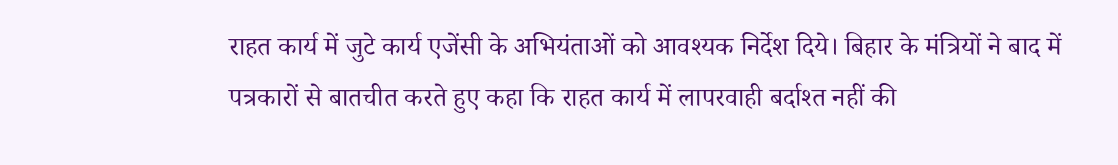राहत कार्य में जुटे कार्य एजेंसी के अभियंताओं को आवश्यक निर्देश दिये। बिहार के मंत्रियों ने बाद में पत्रकारों से बातचीत करते हुए कहा कि राहत कार्य में लापरवाही बर्दाश्त नहीं की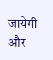जायेगी और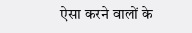ऐसा करने वालों के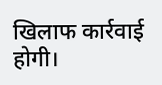खिलाफ कार्रवाई होगी।